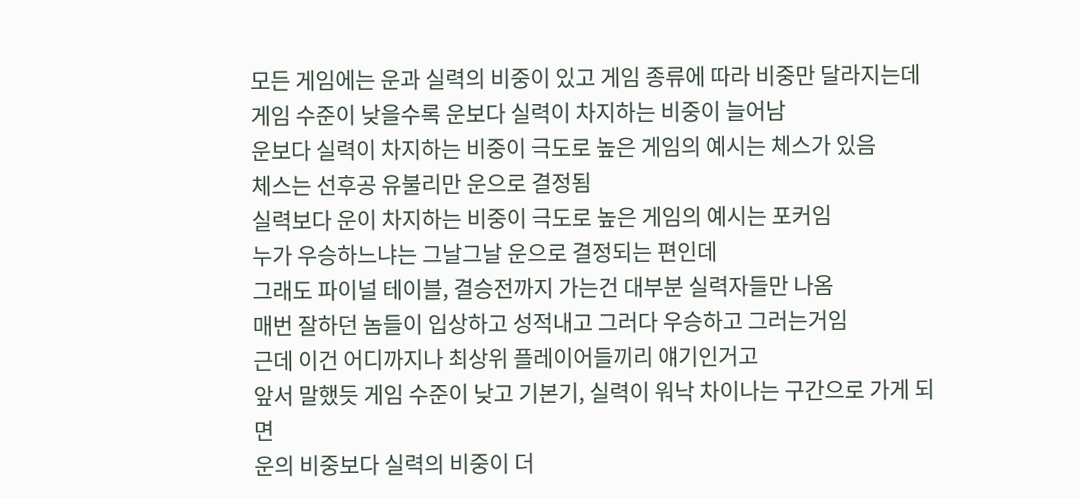모든 게임에는 운과 실력의 비중이 있고 게임 종류에 따라 비중만 달라지는데
게임 수준이 낮을수록 운보다 실력이 차지하는 비중이 늘어남
운보다 실력이 차지하는 비중이 극도로 높은 게임의 예시는 체스가 있음
체스는 선후공 유불리만 운으로 결정됨
실력보다 운이 차지하는 비중이 극도로 높은 게임의 예시는 포커임
누가 우승하느냐는 그날그날 운으로 결정되는 편인데
그래도 파이널 테이블, 결승전까지 가는건 대부분 실력자들만 나옴
매번 잘하던 놈들이 입상하고 성적내고 그러다 우승하고 그러는거임
근데 이건 어디까지나 최상위 플레이어들끼리 얘기인거고
앞서 말했듯 게임 수준이 낮고 기본기, 실력이 워낙 차이나는 구간으로 가게 되면
운의 비중보다 실력의 비중이 더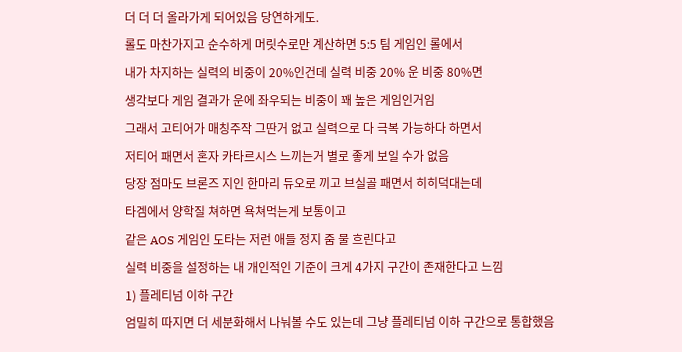더 더 더 올라가게 되어있음 당연하게도.
롤도 마찬가지고 순수하게 머릿수로만 계산하면 5:5 팀 게임인 롤에서
내가 차지하는 실력의 비중이 20%인건데 실력 비중 20% 운 비중 80%면
생각보다 게임 결과가 운에 좌우되는 비중이 꽤 높은 게임인거임
그래서 고티어가 매칭주작 그딴거 없고 실력으로 다 극복 가능하다 하면서
저티어 패면서 혼자 카타르시스 느끼는거 별로 좋게 보일 수가 없음
당장 점마도 브론즈 지인 한마리 듀오로 끼고 브실골 패면서 히히덕대는데
타겜에서 양학질 쳐하면 욕쳐먹는게 보통이고
같은 AOS 게임인 도타는 저런 애들 정지 줌 물 흐린다고
실력 비중을 설정하는 내 개인적인 기준이 크게 4가지 구간이 존재한다고 느낌
1) 플레티넘 이하 구간
엄밀히 따지면 더 세분화해서 나눠볼 수도 있는데 그냥 플레티넘 이하 구간으로 통합했음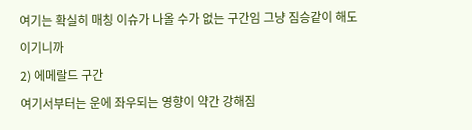여기는 확실히 매칭 이슈가 나올 수가 없는 구간임 그냥 짐승같이 해도 이기니까
2) 에메랄드 구간
여기서부터는 운에 좌우되는 영향이 약간 강해짐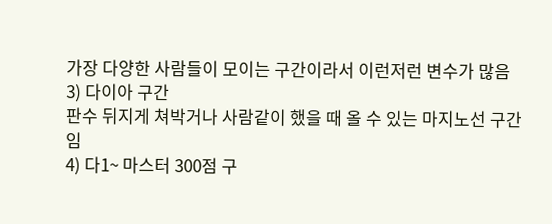가장 다양한 사람들이 모이는 구간이라서 이런저런 변수가 많음
3) 다이아 구간
판수 뒤지게 쳐박거나 사람같이 했을 때 올 수 있는 마지노선 구간임
4) 다1~ 마스터 300점 구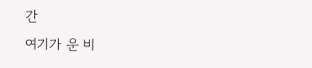간
여기가 운 비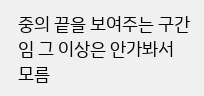중의 끝을 보여주는 구간임 그 이상은 안가봐서 모름